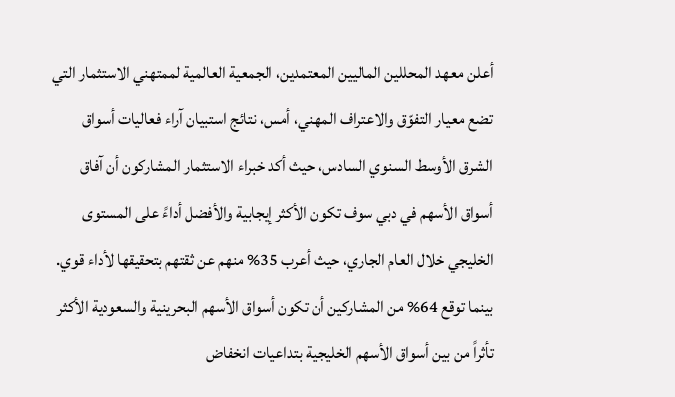أعلن معهد المحللين الماليين المعتمدين، الجمعية العالمية لممتهني الاستثمار التي تضع معيار التفوّق والاعتراف المهني، أمس، نتائج استبيان آراء فعاليات أسواق الشرق الأوسط السنوي السادس، حيث أكد خبراء الاستثمار المشاركون أن آفاق أسواق الأسهم في دبي سوف تكون الأكثر إيجابية والأفضل أداءً على المستوى الخليجي خلال العام الجاري، حيث أعرب 35% منهم عن ثقتهم بتحقيقها لأداء قوي. بينما توقع 64% من المشاركين أن تكون أسواق الأسهم البحرينية والسعودية الأكثر تأثراً من بين أسواق الأسهم الخليجية بتداعيات انخفاض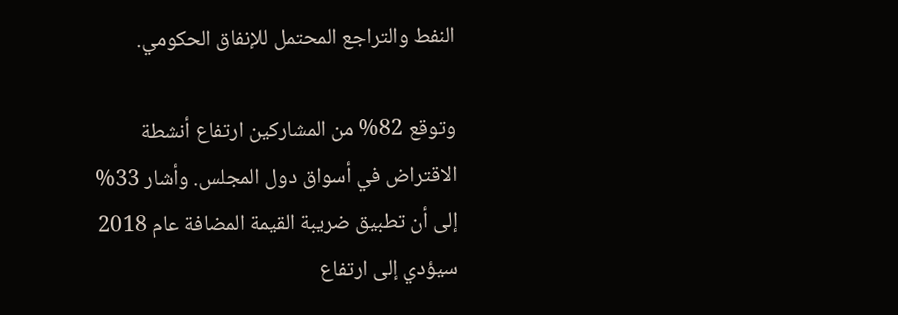النفط والتراجع المحتمل للإنفاق الحكومي.

وتوقع 82% من المشاركين ارتفاع أنشطة الاقتراض في أسواق دول المجلس. وأشار 33% إلى أن تطبيق ضريبة القيمة المضافة عام 2018 سيؤدي إلى ارتفاع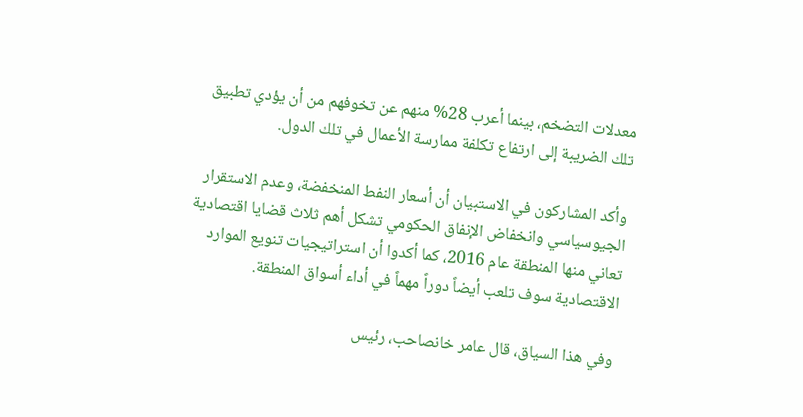معدلات التضخم، بينما أعرب 28% منهم عن تخوفهم من أن يؤدي تطبيق تلك الضريبة إلى ارتفاع تكلفة ممارسة الأعمال في تلك الدول.

وأكد المشاركون في الاستبيان أن أسعار النفط المنخفضة، وعدم الاستقرار الجيوسياسي وانخفاض الإنفاق الحكومي تشكل أهم ثلاث قضايا اقتصادية تعاني منها المنطقة عام 2016، كما أكدوا أن استراتيجيات تنويع الموارد الاقتصادية سوف تلعب أيضاً دوراً مهماً في أداء أسواق المنطقة.

وفي هذا السياق، قال عامر خانصاحب، رئيس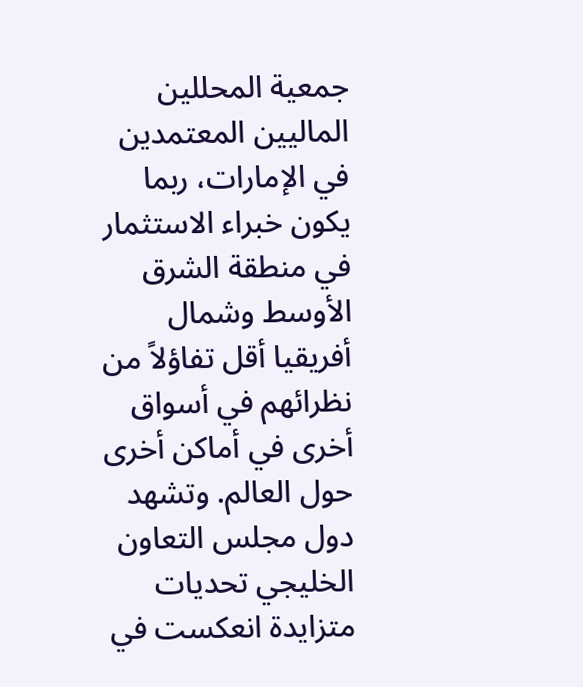جمعية المحللين الماليين المعتمدين في الإمارات، ربما يكون خبراء الاستثمار في منطقة الشرق الأوسط وشمال أفريقيا أقل تفاؤلاً من نظرائهم في أسواق أخرى في أماكن أخرى حول العالم. وتشهد دول مجلس التعاون الخليجي تحديات متزايدة انعكست في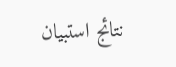نتائج استبيان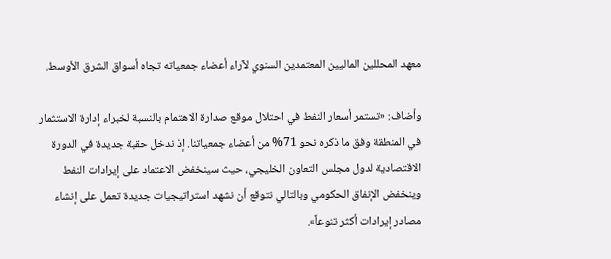معهد المحللين الماليين المعتمدين السنوي لآراء أعضاء جمعياته تجاه أسواق الشرق الأوسط.

وأضاف: «تستمر أسعار النفط في احتلال موقع صدارة الاهتمام بالنسبة لخبراء إدارة الاستثمار في المنطقة وفق ما ذكره نحو 71% من أعضاء جمعياتنا. إذ ندخل حقبة جديدة في الدورة الاقتصادية لدول مجلس التعاون الخليجي، حيث سينخفض الاعتماد على إيرادات النفط وينخفض الإنفاق الحكومي وبالتالي نتوقع أن نشهد استراتيجيات جديدة تعمل على إنشاء مصادر إيرادات أكثر تنوعاً».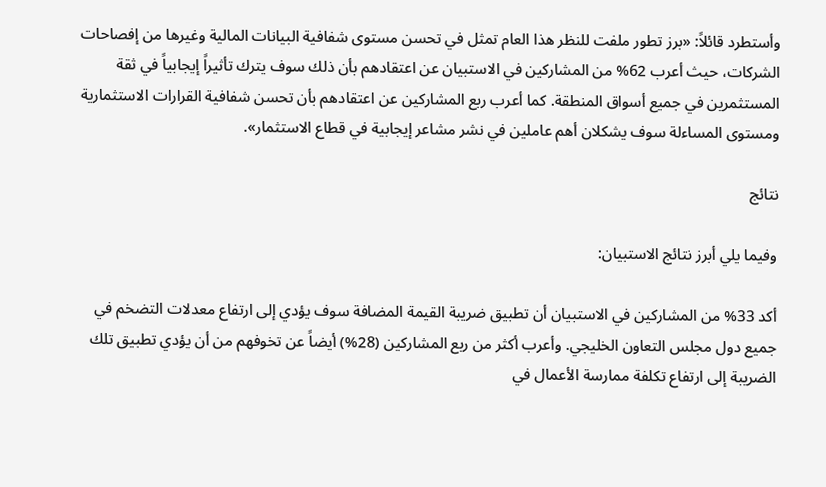وأستطرد قائلاً: «برز تطور ملفت للنظر هذا العام تمثل في تحسن مستوى شفافية البيانات المالية وغيرها من إفصاحات الشركات، حيث أعرب 62% من المشاركين في الاستبيان عن اعتقادهم بأن ذلك سوف يترك تأثيراً إيجابياً في ثقة المستثمرين في جميع أسواق المنطقة. كما أعرب ربع المشاركين عن اعتقادهم بأن تحسن شفافية القرارات الاستثمارية ومستوى المساءلة سوف يشكلان أهم عاملين في نشر مشاعر إيجابية في قطاع الاستثمار».

نتائج

وفيما يلي أبرز نتائج الاستبيان:

أكد 33% من المشاركين في الاستبيان أن تطبيق ضريبة القيمة المضافة سوف يؤدي إلى ارتفاع معدلات التضخم في جميع دول مجلس التعاون الخليجي. وأعرب أكثر من ربع المشاركين (28%) أيضاً عن تخوفهم من أن يؤدي تطبيق تلك الضريبة إلى ارتفاع تكلفة ممارسة الأعمال في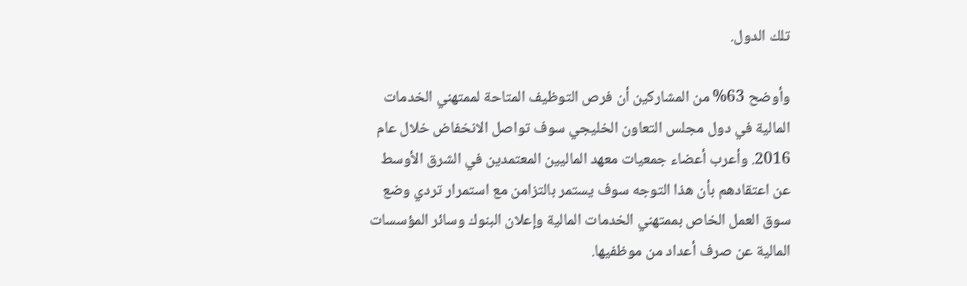تلك الدول.

وأوضح 63% من المشاركين أن فرص التوظيف المتاحة لممتهني الخدمات المالية في دول مجلس التعاون الخليجي سوف تواصل الانخفاض خلال عام 2016. وأعرب أعضاء جمعيات معهد الماليين المعتمدين في الشرق الأوسط عن اعتقادهم بأن هذا التوجه سوف يستمر بالتزامن مع استمرار تردي وضع سوق العمل الخاص بممتهني الخدمات المالية وإعلان البنوك وسائر المؤسسات المالية عن صرف أعداد من موظفيها.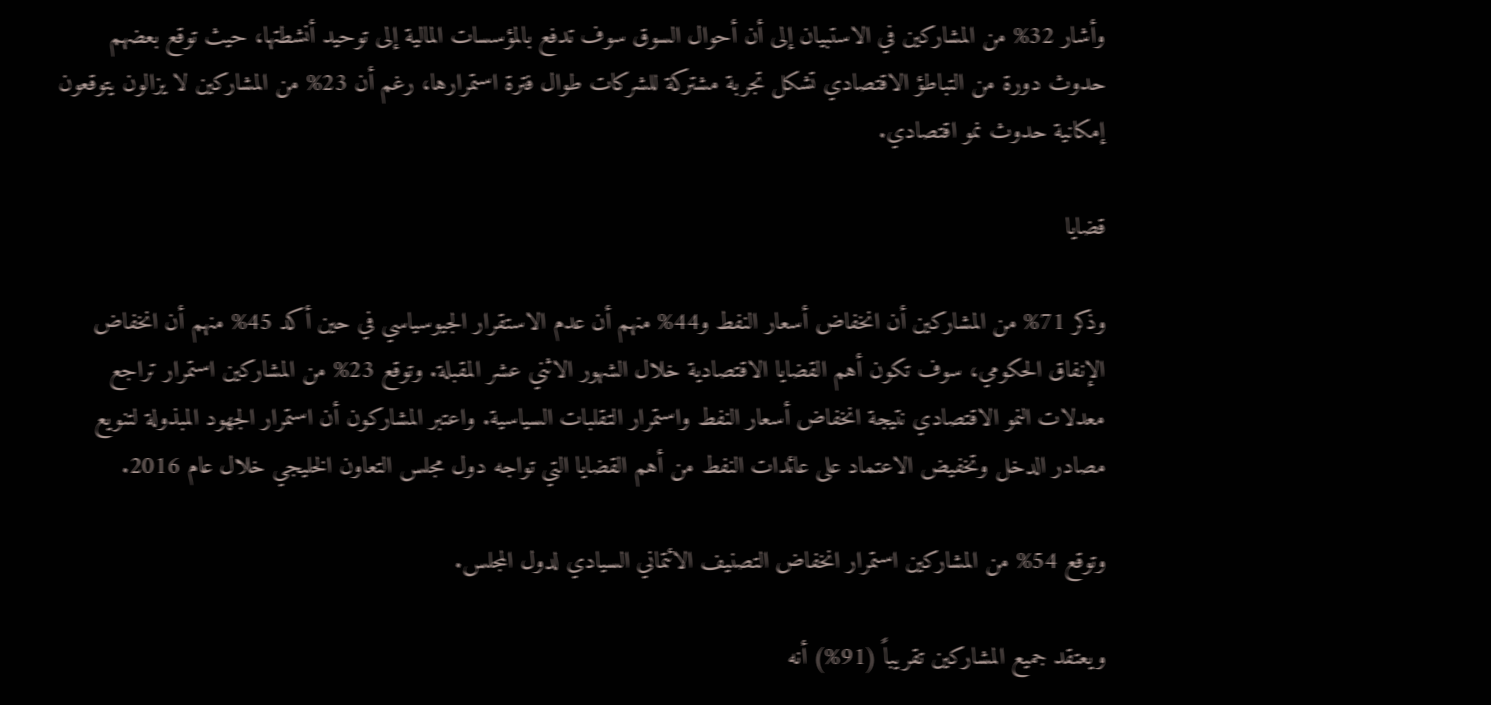وأشار 32% من المشاركين في الاستبيان إلى أن أحوال السوق سوف تدفع بالمؤسسات المالية إلى توحيد أنشطتها، حيث توقع بعضهم حدوث دورة من التباطؤ الاقتصادي تشكل تجربة مشتركة للشركات طوال فترة استمرارها، رغم أن 23% من المشاركين لا يزالون يتوقعون إمكانية حدوث نمو اقتصادي.

قضايا

وذكر 71% من المشاركين أن انخفاض أسعار النفط و44% منهم أن عدم الاستقرار الجيوسياسي في حين أكد 45% منهم أن انخفاض الإنفاق الحكومي، سوف تكون أهم القضايا الاقتصادية خلال الشهور الاثني عشر المقبلة. وتوقع 23% من المشاركين استمرار تراجع معدلات النمو الاقتصادي نتيجة انخفاض أسعار النفط واستمرار التقلبات السياسية. واعتبر المشاركون أن استمرار الجهود المبذولة لتنويع مصادر الدخل وتخفيض الاعتماد على عائدات النفط من أهم القضايا التي تواجه دول مجلس التعاون الخليجي خلال عام 2016.

وتوقع 54% من المشاركين استمرار انخفاض التصنيف الائتماني السيادي لدول المجلس.

ويعتقد جميع المشاركين تقريباً (91%) أنه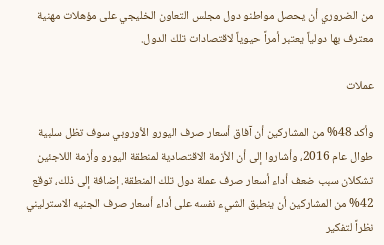من الضروري أن يحصل مواطنو دول مجلس التعاون الخليجي على مؤهلات مهنية معترف بها دولياً يعتبر أمراً حيوياً لاقتصادات تلك الدول.

عملات

وأكد 48% من المشاركين أن آفاق أسعار صرف اليورو الأوروبي سوف تظل سلبية طوال عام 2016، وأشاروا إلى أن الأزمة الاقتصادية لمنطقة اليورو وأزمة اللاجئين تشكلان سبب ضعف أداء أسعار صرف عملة دول تلك المنطقة. إضافة إلى ذلك، توقع 42% من المشاركين أن ينطبق الشيء نفسه على أداء أسعار صرف الجنيه الاسترليني نظراً لتفكير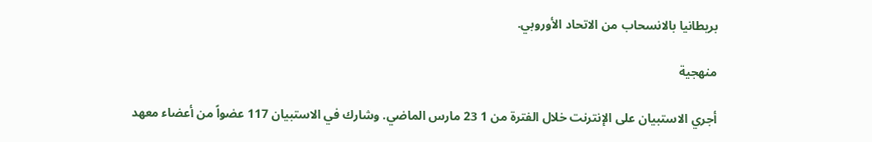بريطانيا بالانسحاب من الاتحاد الأوروبي.

منهجية

أجري الاستبيان على الإنترنت خلال الفترة من 1 23 مارس الماضي. وشارك في الاستبيان 117 عضواً من أعضاء معهد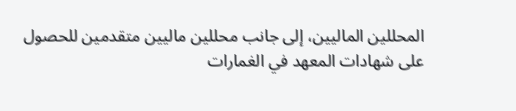المحللين الماليين، إلى جانب محللين ماليين متقدمين للحصول على شهادات المعهد في الغمارات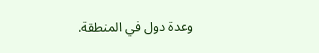وعدة دول في المنطقة.